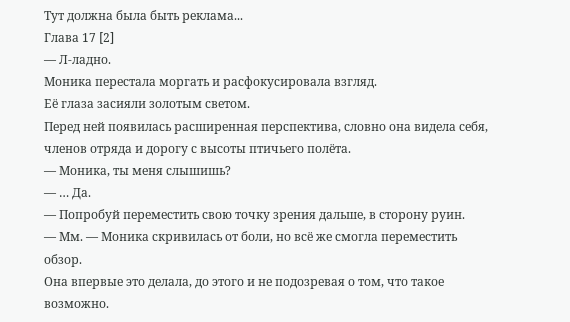Тут должна была быть реклама...
Глава 17 [2]
— Л-ладно.
Моника перестала моргать и расфокусировала взгляд.
Её глаза засияли золотым светом.
Перед ней появилась расширенная перспектива, словно она видела себя, членов отряда и дорогу с высоты птичьего полёта.
— Моника, ты меня слышишь?
— … Да.
— Попробуй переместить свою точку зрения дальше, в сторону руин.
— Мм. — Моника скривилась от боли, но всё же смогла переместить обзор.
Она впервые это делала, до этого и не подозревая о том, что такое возможно.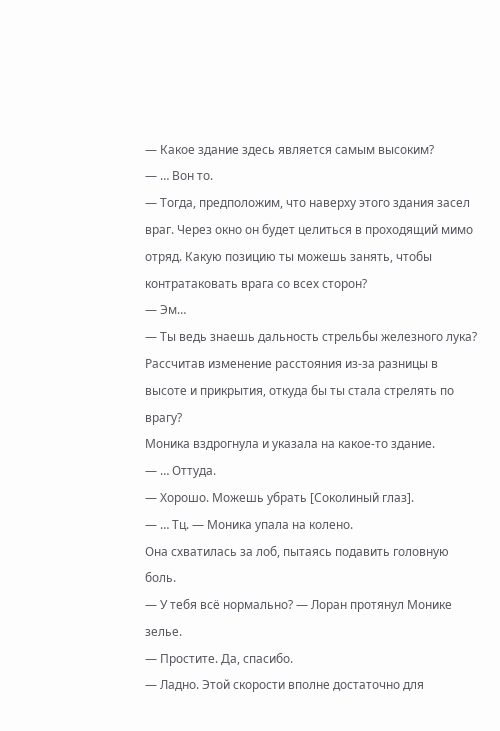— Какое здание здесь является самым высоким?
— … Вон то.
— Тогда, предположим, что наверху этого здания засел враг. Через окно он будет целиться в проходящий мимо отряд. Какую позицию ты можешь занять, чтобы контратаковать врага со всех сторон?
— Эм…
— Ты ведь знаешь дальность стрельбы железного лука? Рассчитав изменение расстояния из-за разницы в высоте и прикрытия, откуда бы ты стала стрелять по врагу?
Моника вздрогнула и указала на какое-то здание.
— … Оттуда.
— Хорошо. Можешь убрать [Соколиный глаз].
— … Тц. — Моника упала на колено.
Она схватилась за лоб, пытаясь подавить головную боль.
— У тебя всё нормально? — Лоран протянул Монике зелье.
— Простите. Да, спасибо.
— Ладно. Этой скорости вполне достаточно для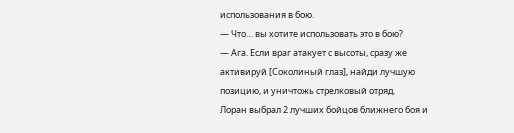использования в бою.
— Что… вы хотите использовать это в бою?
— Ага. Если враг атакует с высоты, сразу же активируй [Соколиный глаз], найди лучшую позицию, и уничтожь стрелковый отряд.
Лоран выбрал 2 лучших бойцов ближнего боя и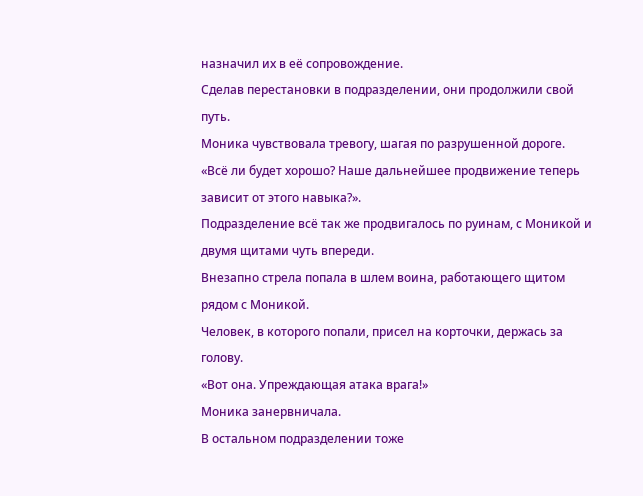назначил их в её сопровождение.
Сделав перестановки в подразделении, они продолжили свой путь.
Моника чувствовала тревогу, шагая по разрушенной дороге.
«Всё ли будет хорошо? Наше дальнейшее продвижение теперь зависит от этого навыка?».
Подразделение всё так же продвигалось по руинам, с Моникой и двумя щитами чуть впереди.
Внезапно стрела попала в шлем воина, работающего щитом рядом с Моникой.
Человек, в которого попали, присел на корточки, держась за голову.
«Вот она. Упреждающая атака врага!»
Моника занервничала.
В остальном подразделении тоже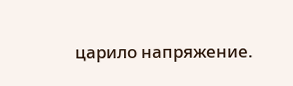царило напряжение.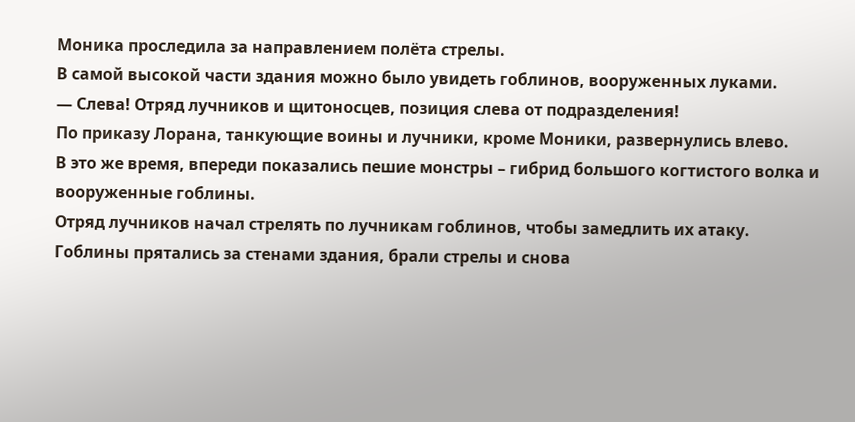Моника проследила за направлением полёта стрелы.
В самой высокой части здания можно было увидеть гоблинов, вооруженных луками.
— Слева! Отряд лучников и щитоносцев, позиция слева от подразделения!
По приказу Лорана, танкующие воины и лучники, кроме Моники, развернулись влево.
В это же время, впереди показались пешие монстры – гибрид большого когтистого волка и вооруженные гоблины.
Отряд лучников начал стрелять по лучникам гоблинов, чтобы замедлить их атаку.
Гоблины прятались за стенами здания, брали стрелы и снова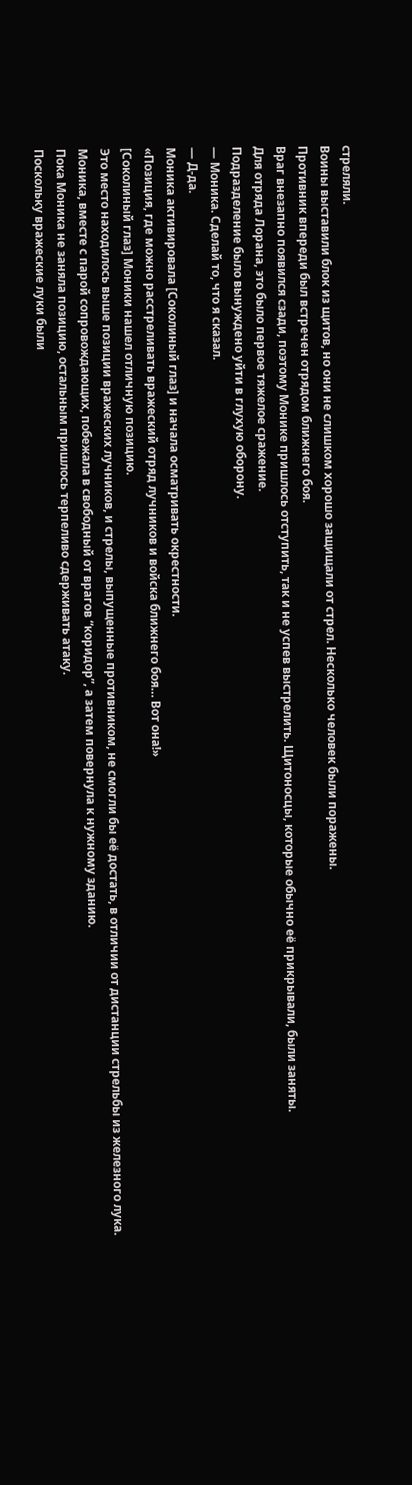стреляли.
Воины выставили блок из щитов, но они не слишком хорошо защищали от стрел. Несколько человек были поражены.
Противник впереди был встречен отрядом ближнего боя.
Враг внезапно появился сзади, поэтому Монике пришлось отступить, так и не успев выстрелить. Щитоносцы, которые обычно её прикрывали, были заняты.
Для отряда Лорана, это было первое тяжелое сражение.
Подразделение было вынуждено уйти в глухую оборону.
— Моника. Сделай то, что я сказал.
— Д-да.
Моника активировала [Соколиный глаз] и начала осматривать окрестности.
«Позиция, где можно расстреливать вражеский отряд лучников и войска ближнего боя… Вот она!»
[Соколиный глаз] Моники нашел отличную позицию.
Это место находилось выше позиции вражеских лучников, и стрелы, выпущенные противником, не смогли бы её достать, в отличии от дистанции стрельбы из железного лука.
Моника, вместе с парой сопровождающих, побежала в свободный от врагов “коридор”, а затем повернула к нужному зданию.
Пока Моника не заняла позицию, остальным пришлось терпеливо сдерживать атаку.
Поскольку вражеские луки были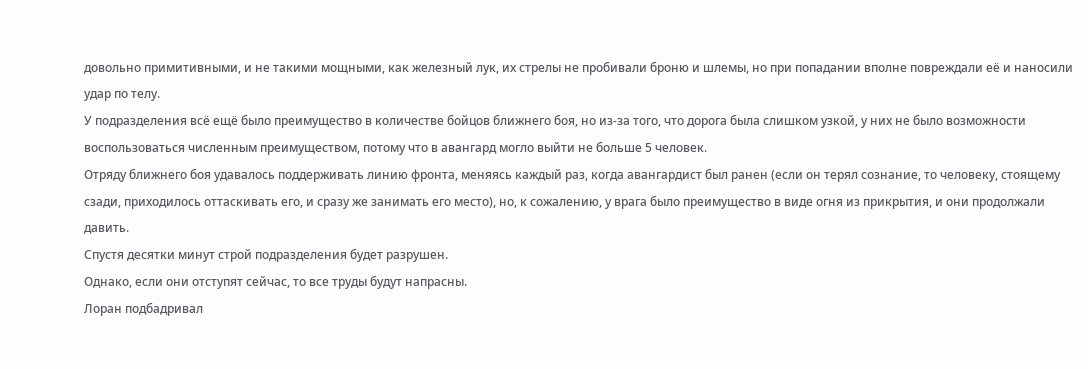довольно примитивными, и не такими мощными, как железный лук, их стрелы не пробивали броню и шлемы, но при попадании вполне повреждали её и наносили удар по телу.
У подразделения всё ещё было преимущество в количестве бойцов ближнего боя, но из-за того, что дорога была слишком узкой, у них не было возможности воспользоваться численным преимуществом, потому что в авангард могло выйти не больше 5 человек.
Отряду ближнего боя удавалось поддерживать линию фронта, меняясь каждый раз, когда авангардист был ранен (если он терял сознание, то человеку, стоящему сзади, приходилось оттаскивать его, и сразу же занимать его место), но, к сожалению, у врага было преимущество в виде огня из прикрытия, и они продолжали давить.
Спустя десятки минут строй подразделения будет разрушен.
Однако, если они отступят сейчас, то все труды будут напрасны.
Лоран подбадривал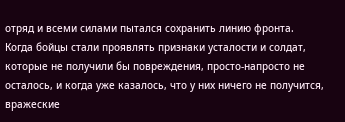отряд и всеми силами пытался сохранить линию фронта.
Когда бойцы стали проявлять признаки усталости и солдат, которые не получили бы повреждения, просто-напросто не осталось, и когда уже казалось, что у них ничего не получится, вражеские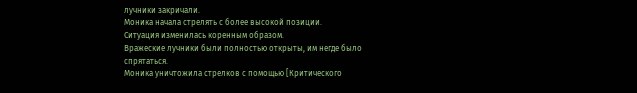лучники закричали.
Моника начала стрелять с более высокой позиции.
Ситуация изменилась коренным образом.
Вражеские лучники были полностью открыты, им негде было спрятаться.
Моника уничтожила стрелков с помощью [Критического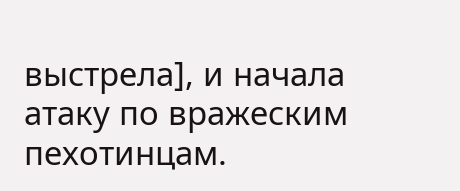выстрела], и начала атаку по вражеским пехотинцам.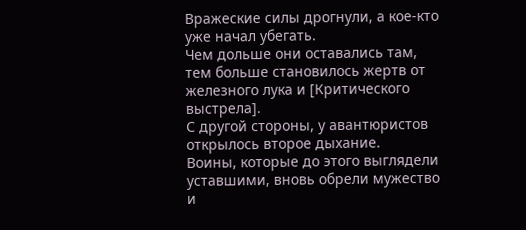Вражеские силы дрогнули, а кое-кто уже начал убегать.
Чем дольше они оставались там, тем больше становилось жертв от железного лука и [Критического выстрела].
С другой стороны, у авантюристов открылось второе дыхание.
Воины, которые до этого выглядели уставшими, вновь обрели мужество и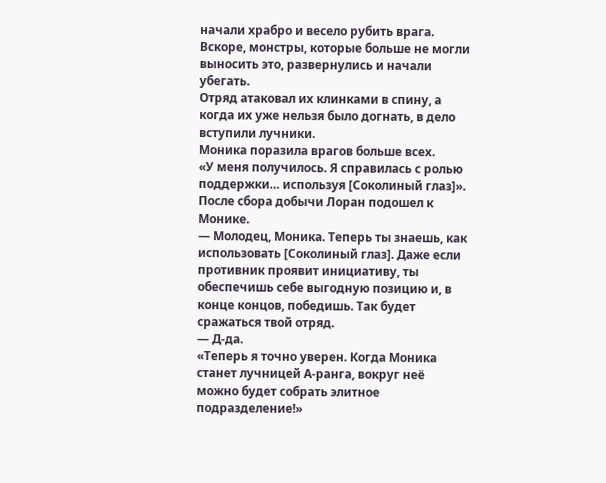начали храбро и весело рубить врага.
Вскоре, монстры, которые больше не могли выносить это, развернулись и начали убегать.
Отряд атаковал их клинками в спину, а когда их уже нельзя было догнать, в дело вступили лучники.
Моника поразила врагов больше всех.
«У меня получилось. Я справилась с ролью поддержки… используя [Соколиный глаз]».
После сбора добычи Лоран подошел к Монике.
— Молодец, Моника. Теперь ты знаешь, как использовать [Соколиный глаз]. Даже если противник проявит инициативу, ты обеспечишь себе выгодную позицию и, в конце концов, победишь. Так будет сражаться твой отряд.
— Д-да.
«Теперь я точно уверен. Когда Моника станет лучницей А-ранга, вокруг неё можно будет собрать элитное подразделение!»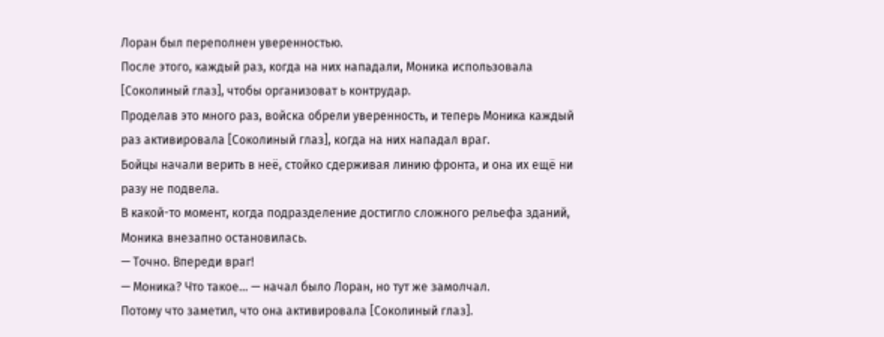Лоран был переполнен уверенностью.
После этого, каждый раз, когда на них нападали, Моника использовала [Соколиный глаз], чтобы организоват ь контрудар.
Проделав это много раз, войска обрели уверенность, и теперь Моника каждый раз активировала [Соколиный глаз], когда на них нападал враг.
Бойцы начали верить в неё, стойко сдерживая линию фронта, и она их ещё ни разу не подвела.
В какой-то момент, когда подразделение достигло сложного рельефа зданий, Моника внезапно остановилась.
— Точно. Впереди враг!
— Моника? Что такое… — начал было Лоран, но тут же замолчал.
Потому что заметил, что она активировала [Соколиный глаз].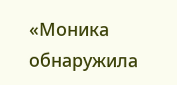«Моника обнаружила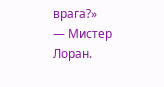врага?»
— Мистер Лоран.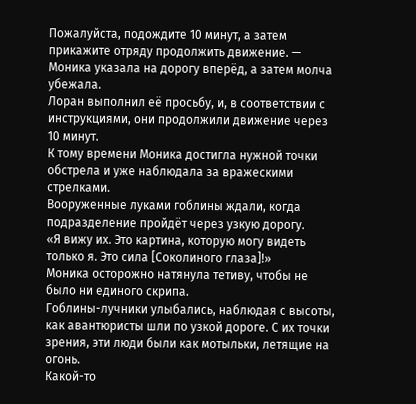Пожалуйста, подождите 10 минут, а затем прикажите отряду продолжить движение. — Моника указала на дорогу вперёд, а затем молча убежала.
Лоран выполнил её просьбу, и, в соответствии с инструкциями, они продолжили движение через 10 минут.
К тому времени Моника достигла нужной точки обстрела и уже наблюдала за вражескими стрелками.
Вооруженные луками гоблины ждали, когда подразделение пройдёт через узкую дорогу.
«Я вижу их. Это картина, которую могу видеть только я. Это сила [Соколиного глаза]!»
Моника осторожно натянула тетиву, чтобы не было ни единого скрипа.
Гоблины-лучники улыбались, наблюдая с высоты, как авантюристы шли по узкой дороге. С их точки зрения, эти люди были как мотыльки, летящие на огонь.
Какой-то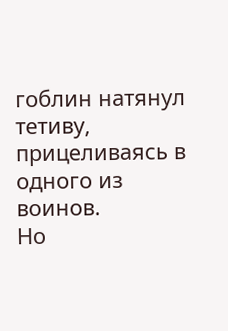гоблин натянул тетиву, прицеливаясь в одного из воинов.
Но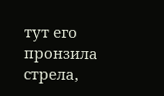тут его пронзила стрела,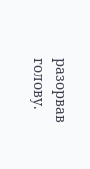разорвав голову.